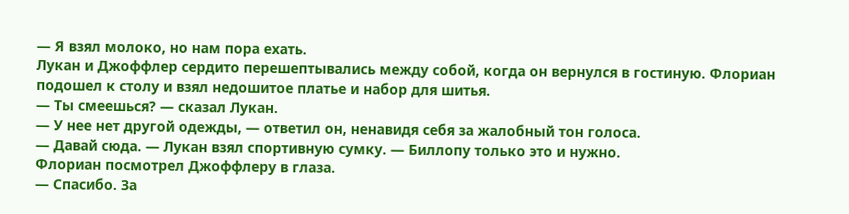— Я взял молоко, но нам пора ехать.
Лукан и Джоффлер сердито перешептывались между собой, когда он вернулся в гостиную. Флориан подошел к столу и взял недошитое платье и набор для шитья.
— Ты смеешься? — сказал Лукан.
— У нее нет другой одежды, — ответил он, ненавидя себя за жалобный тон голоса.
— Давай сюда. — Лукан взял спортивную сумку. — Биллопу только это и нужно.
Флориан посмотрел Джоффлеру в глаза.
— Спасибо. За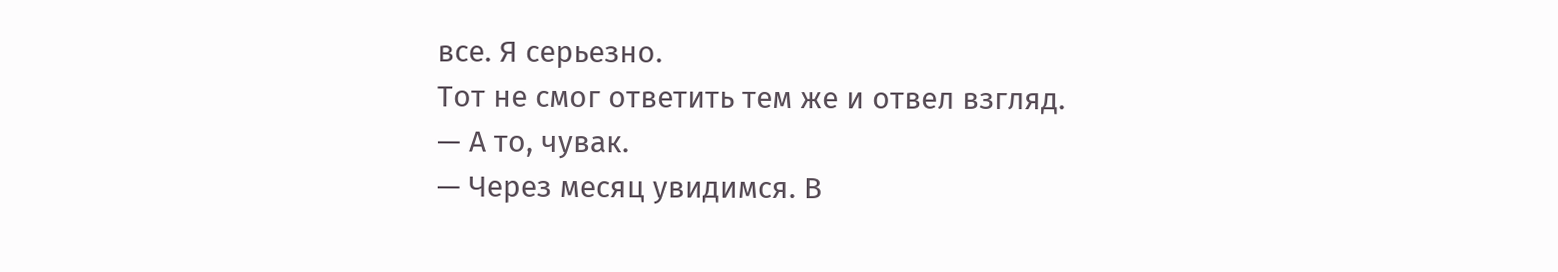все. Я серьезно.
Тот не смог ответить тем же и отвел взгляд.
— А то, чувак.
— Через месяц увидимся. В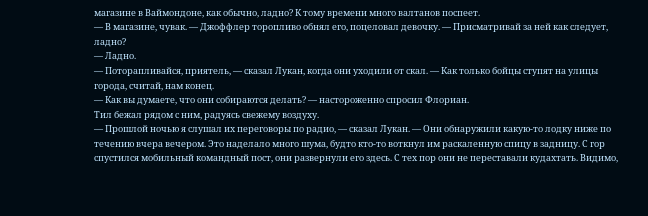магазине в Ваймондоне, как обычно, ладно? К тому времени много валтанов поспеет.
— В магазине, чувак. — Джоффлер торопливо обнял его, поцеловал девочку. — Присматривай за ней как следует, ладно?
— Ладно.
— Поторапливайся, приятель, — сказал Лукан, когда они уходили от скал. — Как только бойцы ступят на улицы города, считай, нам конец.
— Как вы думаете, что они собираются делать? — настороженно спросил Флориан.
Тил бежал рядом с ним, радуясь свежему воздуху.
— Прошлой ночью я слушал их переговоры по радио, — сказал Лукан. — Они обнаружили какую-то лодку ниже по течению вчера вечером. Это наделало много шума, будто кто-то воткнул им раскаленную спицу в задницу. С гор спустился мобильный командный пост, они развернули его здесь. С тех пор они не переставали кудахтать. Видимо,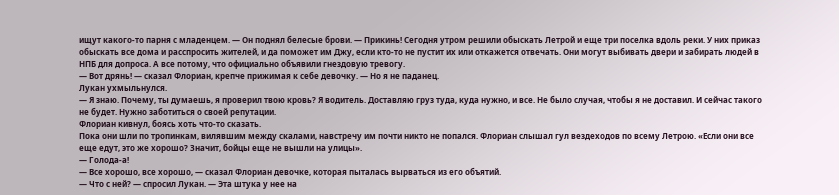ищут какого-то парня с младенцем. — Он поднял белесые брови. — Прикинь! Сегодня утром решили обыскать Летрой и еще три поселка вдоль реки. У них приказ обыскать все дома и расспросить жителей, и да поможет им Джу, если кто-то не пустит их или откажется отвечать. Они могут выбивать двери и забирать людей в НПБ для допроса. А все потому, что официально объявили гнездовую тревогу.
— Вот дрянь! — сказал Флориан, крепче прижимая к себе девочку. — Но я не паданец.
Лукан ухмыльнулся.
— Я знаю. Почему, ты думаешь, я проверил твою кровь? Я водитель. Доставляю груз туда, куда нужно, и все. Не было случая, чтобы я не доставил. И сейчас такого не будет. Нужно заботиться о своей репутации.
Флориан кивнул, боясь хоть что-то сказать.
Пока они шли по тропинкам, вилявшим между скалами, навстречу им почти никто не попался. Флориан слышал гул вездеходов по всему Летрою. «Если они все еще едут, это же хорошо? Значит, бойцы еще не вышли на улицы».
— Голода-а!
— Все хорошо, все хорошо, — сказал Флориан девочке, которая пыталась вырваться из его объятий.
— Что с ней? — спросил Лукан. — Эта штука у нее на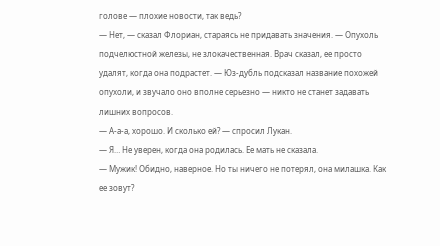голове — плохие новости, так ведь?
— Нет, — сказал Флориан, стараясь не придавать значения. — Опухоль подчелюстной железы, не злокачественная. Врач сказал, ее просто удалят, когда она подрастет. — Юз-дубль подсказал название похожей опухоли, и звучало оно вполне серьезно — никто не станет задавать лишних вопросов.
— А-а-а, хорошо. И сколько ей? — спросил Лукан.
— Я… Не уверен, когда она родилась. Ее мать не сказала.
— Мужик! Обидно, наверное. Но ты ничего не потерял, она милашка. Как ее зовут?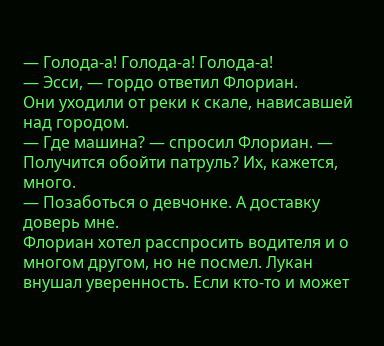— Голода-а! Голода-а! Голода-а!
— Эсси, — гордо ответил Флориан.
Они уходили от реки к скале, нависавшей над городом.
— Где машина? — спросил Флориан. — Получится обойти патруль? Их, кажется, много.
— Позаботься о девчонке. А доставку доверь мне.
Флориан хотел расспросить водителя и о многом другом, но не посмел. Лукан внушал уверенность. Если кто-то и может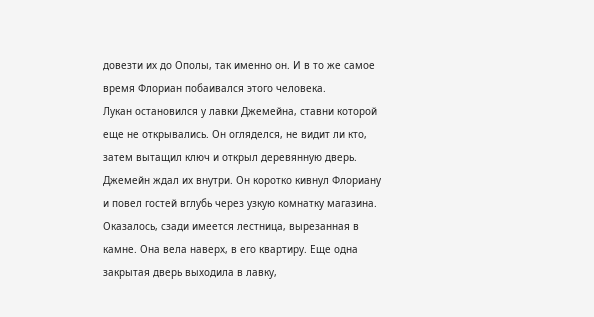довезти их до Ополы, так именно он. И в то же самое время Флориан побаивался этого человека.
Лукан остановился у лавки Джемейна, ставни которой еще не открывались. Он огляделся, не видит ли кто, затем вытащил ключ и открыл деревянную дверь. Джемейн ждал их внутри. Он коротко кивнул Флориану и повел гостей вглубь через узкую комнатку магазина. Оказалось, сзади имеется лестница, вырезанная в камне. Она вела наверх, в его квартиру. Еще одна закрытая дверь выходила в лавку,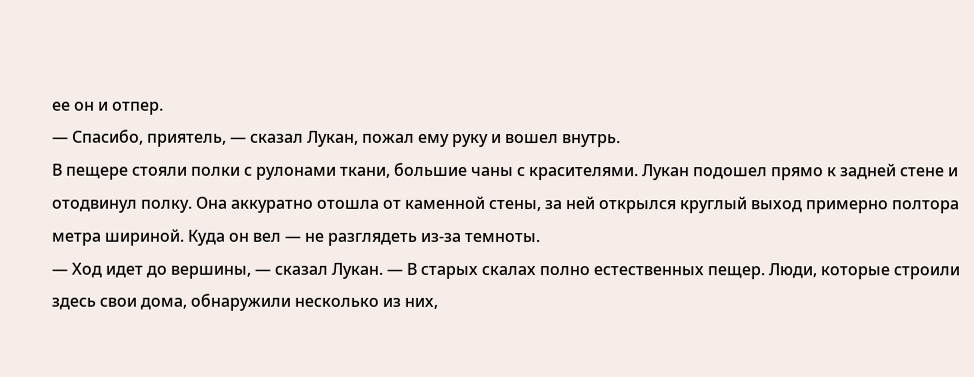ее он и отпер.
— Спасибо, приятель, — сказал Лукан, пожал ему руку и вошел внутрь.
В пещере стояли полки с рулонами ткани, большие чаны с красителями. Лукан подошел прямо к задней стене и отодвинул полку. Она аккуратно отошла от каменной стены, за ней открылся круглый выход примерно полтора метра шириной. Куда он вел — не разглядеть из-за темноты.
— Ход идет до вершины, — сказал Лукан. — В старых скалах полно естественных пещер. Люди, которые строили здесь свои дома, обнаружили несколько из них,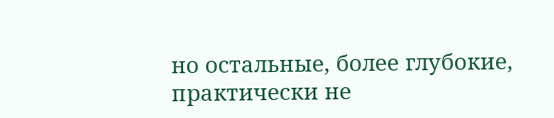но остальные, более глубокие, практически не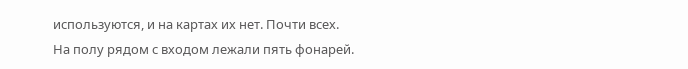используются, и на картах их нет. Почти всех.
На полу рядом с входом лежали пять фонарей.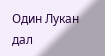Один Лукан дал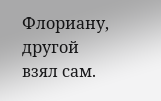Флориану, другой взял сам.